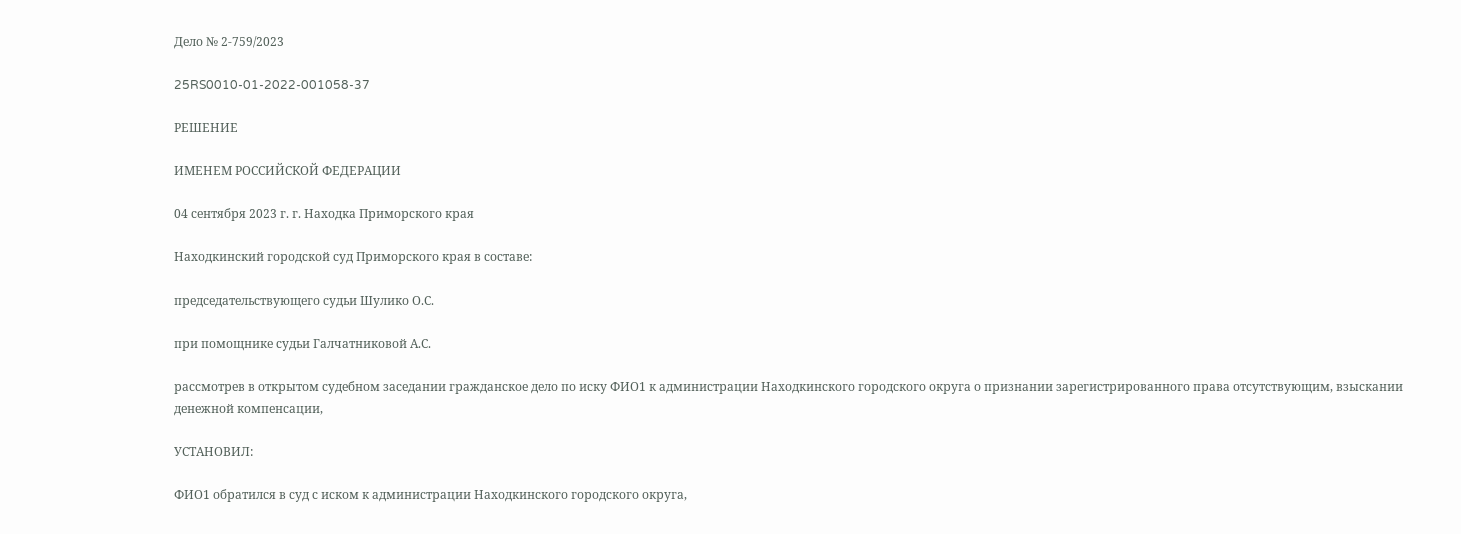Дело № 2-759/2023

25RS0010-01-2022-001058-37

РЕШЕНИЕ

ИМЕНЕМ РОССИЙСКОЙ ФЕДЕРАЦИИ

04 сентября 2023 г. г. Находка Приморского края

Находкинский городской суд Приморского края в составе:

председательствующего судьи Шулико О.С.

при помощнике судьи Галчатниковой А.С.

рассмотрев в открытом судебном заседании гражданское дело по иску ФИО1 к администрации Находкинского городского округа о признании зарегистрированного права отсутствующим, взыскании денежной компенсации,

УСТАНОВИЛ:

ФИО1 обратился в суд с иском к администрации Находкинского городского округа,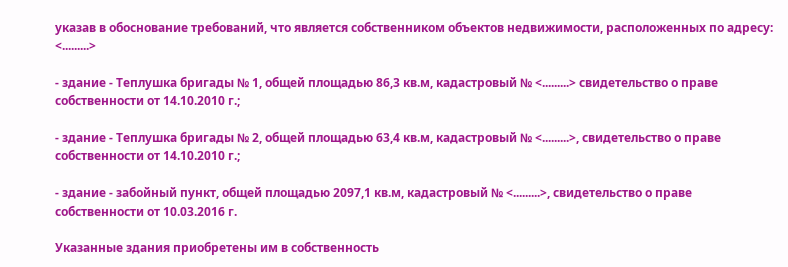указав в обоснование требований, что является собственником объектов недвижимости, расположенных по адресу: <.........>

- здание - Теплушка бригады № 1, общей площадью 86,3 кв.м, кадастровый № <.........> свидетельство о праве собственности от 14.10.2010 г.;

- здание - Теплушка бригады № 2, общей площадью 63,4 кв.м, кадастровый № <.........>, свидетельство о праве собственности от 14.10.2010 г.;

- здание - забойный пункт, общей площадью 2097,1 кв.м, кадастровый № <.........>, свидетельство о праве собственности от 10.03.2016 г.

Указанные здания приобретены им в собственность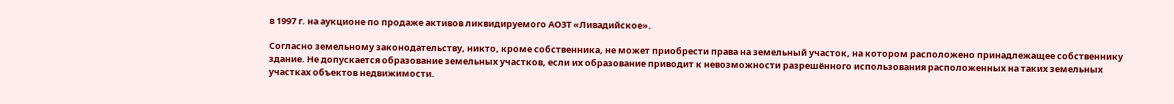в 1997 г. на аукционе по продаже активов ликвидируемого АОЗТ «Ливадийское».

Согласно земельному законодательству, никто, кроме собственника, не может приобрести права на земельный участок, на котором расположено принадлежащее собственнику здание. Не допускается образование земельных участков, если их образование приводит к невозможности разрешённого использования расположенных на таких земельных участках объектов недвижимости.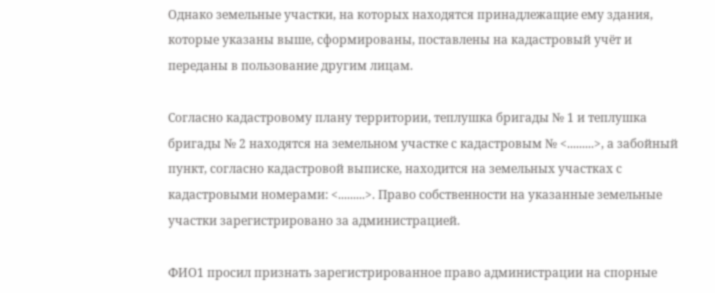Однако земельные участки, на которых находятся принадлежащие ему здания, которые указаны выше, сформированы, поставлены на кадастровый учёт и переданы в пользование другим лицам.

Согласно кадастровому плану территории, теплушка бригады № 1 и теплушка бригады № 2 находятся на земельном участке с кадастровым № <.........>, а забойный пункт, согласно кадастровой выписке, находится на земельных участках с кадастровыми номерами: <.........>. Право собственности на указанные земельные участки зарегистрировано за администрацией.

ФИО1 просил признать зарегистрированное право администрации на спорные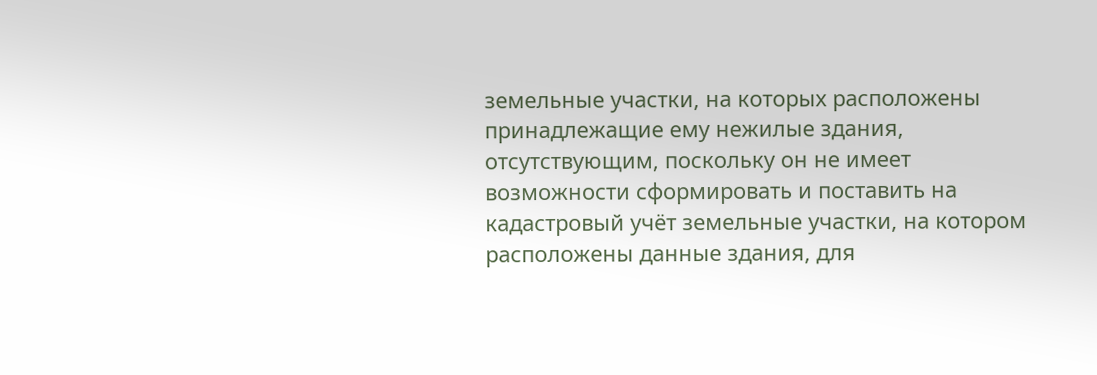земельные участки, на которых расположены принадлежащие ему нежилые здания, отсутствующим, поскольку он не имеет возможности сформировать и поставить на кадастровый учёт земельные участки, на котором расположены данные здания, для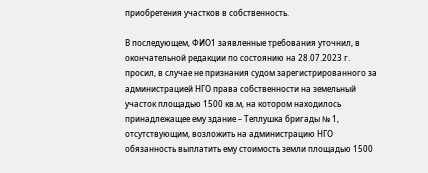приобретения участков в собственность.

В последующем, ФИО1 заявленные требования уточнил, в окончательной редакции по состоянию на 28.07.2023 г. просил, в случае не признания судом зарегистрированного за администрацией НГО права собственности на земельный участок площадью 1500 кв.м, на котором находилось принадлежащее ему здание – Теплушка бригады № 1, отсутствующим, возложить на администрацию НГО обязанность выплатить ему стоимость земли площадью 1500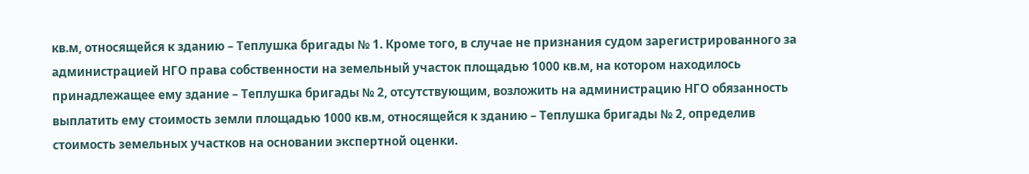кв.м, относящейся к зданию – Теплушка бригады № 1. Кроме того, в случае не признания судом зарегистрированного за администрацией НГО права собственности на земельный участок площадью 1000 кв.м, на котором находилось принадлежащее ему здание – Теплушка бригады № 2, отсутствующим, возложить на администрацию НГО обязанность выплатить ему стоимость земли площадью 1000 кв.м, относящейся к зданию – Теплушка бригады № 2, определив стоимость земельных участков на основании экспертной оценки.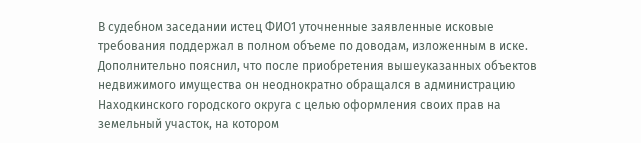В судебном заседании истец ФИО1 уточненные заявленные исковые требования поддержал в полном объеме по доводам, изложенным в иске. Дополнительно пояснил, что после приобретения вышеуказанных объектов недвижимого имущества он неоднократно обращался в администрацию Находкинского городского округа с целью оформления своих прав на земельный участок, на котором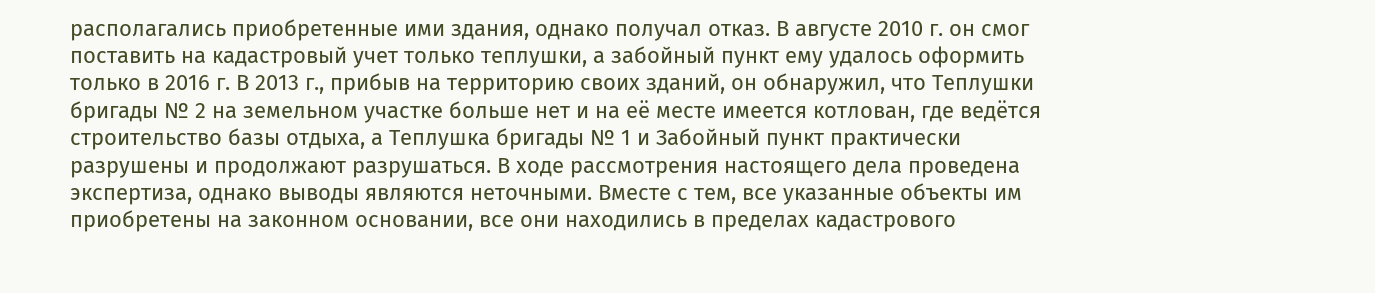располагались приобретенные ими здания, однако получал отказ. В августе 2010 г. он смог поставить на кадастровый учет только теплушки, а забойный пункт ему удалось оформить только в 2016 г. В 2013 г., прибыв на территорию своих зданий, он обнаружил, что Теплушки бригады № 2 на земельном участке больше нет и на её месте имеется котлован, где ведётся строительство базы отдыха, а Теплушка бригады № 1 и Забойный пункт практически разрушены и продолжают разрушаться. В ходе рассмотрения настоящего дела проведена экспертиза, однако выводы являются неточными. Вместе с тем, все указанные объекты им приобретены на законном основании, все они находились в пределах кадастрового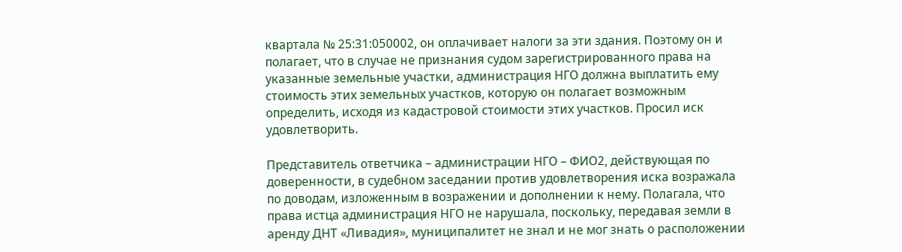квартала № 25:31:050002, он оплачивает налоги за эти здания. Поэтому он и полагает, что в случае не признания судом зарегистрированного права на указанные земельные участки, администрация НГО должна выплатить ему стоимость этих земельных участков, которую он полагает возможным определить, исходя из кадастровой стоимости этих участков. Просил иск удовлетворить.

Представитель ответчика – администрации НГО – ФИО2, действующая по доверенности, в судебном заседании против удовлетворения иска возражала по доводам, изложенным в возражении и дополнении к нему. Полагала, что права истца администрация НГО не нарушала, поскольку, передавая земли в аренду ДНТ «Ливадия», муниципалитет не знал и не мог знать о расположении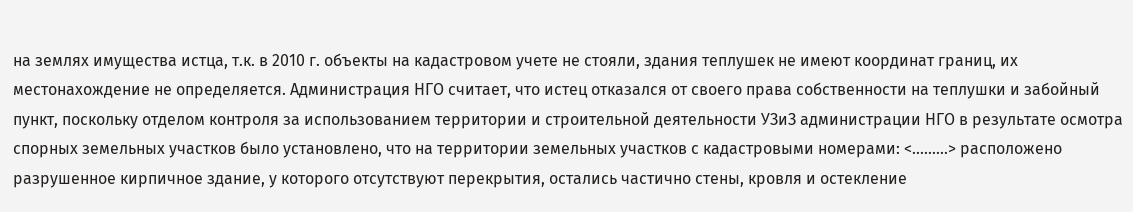на землях имущества истца, т.к. в 2010 г. объекты на кадастровом учете не стояли, здания теплушек не имеют координат границ, их местонахождение не определяется. Администрация НГО считает, что истец отказался от своего права собственности на теплушки и забойный пункт, поскольку отделом контроля за использованием территории и строительной деятельности УЗиЗ администрации НГО в результате осмотра спорных земельных участков было установлено, что на территории земельных участков с кадастровыми номерами: <.........> расположено разрушенное кирпичное здание, у которого отсутствуют перекрытия, остались частично стены, кровля и остекление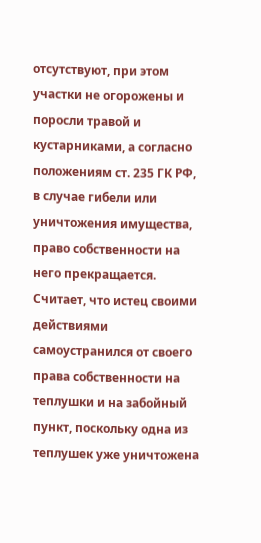отсутствуют, при этом участки не огорожены и поросли травой и кустарниками, а согласно положениям ст. 235 ГК РФ, в случае гибели или уничтожения имущества, право собственности на него прекращается. Считает, что истец своими действиями самоустранился от своего права собственности на теплушки и на забойный пункт, поскольку одна из теплушек уже уничтожена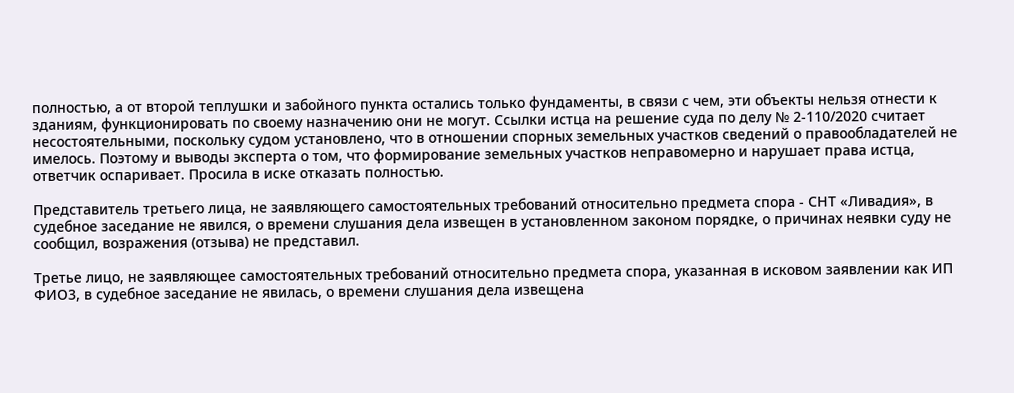полностью, а от второй теплушки и забойного пункта остались только фундаменты, в связи с чем, эти объекты нельзя отнести к зданиям, функционировать по своему назначению они не могут. Ссылки истца на решение суда по делу № 2-110/2020 считает несостоятельными, поскольку судом установлено, что в отношении спорных земельных участков сведений о правообладателей не имелось. Поэтому и выводы эксперта о том, что формирование земельных участков неправомерно и нарушает права истца, ответчик оспаривает. Просила в иске отказать полностью.

Представитель третьего лица, не заявляющего самостоятельных требований относительно предмета спора - СНТ «Ливадия», в судебное заседание не явился, о времени слушания дела извещен в установленном законом порядке, о причинах неявки суду не сообщил, возражения (отзыва) не представил.

Третье лицо, не заявляющее самостоятельных требований относительно предмета спора, указанная в исковом заявлении как ИП ФИО3, в судебное заседание не явилась, о времени слушания дела извещена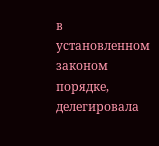в установленном законом порядке, делегировала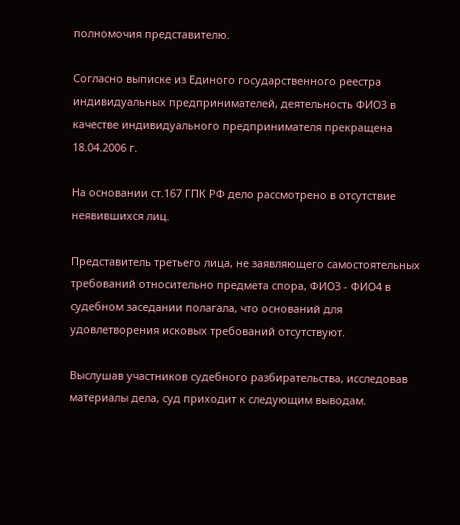полномочия представителю.

Согласно выписке из Единого государственного реестра индивидуальных предпринимателей, деятельность ФИО3 в качестве индивидуального предпринимателя прекращена 18.04.2006 г.

На основании ст.167 ГПК РФ дело рассмотрено в отсутствие неявившихся лиц.

Представитель третьего лица, не заявляющего самостоятельных требований относительно предмета спора, ФИО3 - ФИО4 в судебном заседании полагала, что оснований для удовлетворения исковых требований отсутствуют.

Выслушав участников судебного разбирательства, исследовав материалы дела, суд приходит к следующим выводам.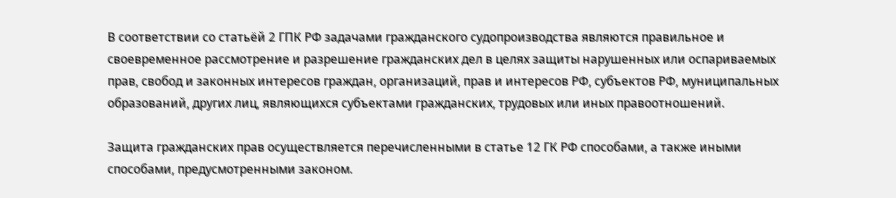В соответствии со статьёй 2 ГПК РФ задачами гражданского судопроизводства являются правильное и своевременное рассмотрение и разрешение гражданских дел в целях защиты нарушенных или оспариваемых прав, свобод и законных интересов граждан, организаций, прав и интересов РФ, субъектов РФ, муниципальных образований, других лиц, являющихся субъектами гражданских, трудовых или иных правоотношений.

Защита гражданских прав осуществляется перечисленными в статье 12 ГК РФ способами, а также иными способами, предусмотренными законом.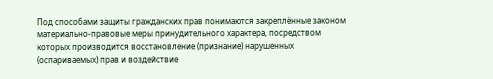Под способами защиты гражданских прав понимаются закреплённые законом материально-правовые меры принудительного характера, посредством которых производится восстановление (признание) нарушенных (оспариваемых) прав и воздействие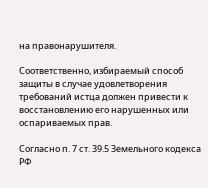на правонарушителя.

Соответственно, избираемый способ защиты в случае удовлетворения требований истца должен привести к восстановлению его нарушенных или оспариваемых прав.

Согласно п. 7 ст. 39.5 Земельного кодекса РФ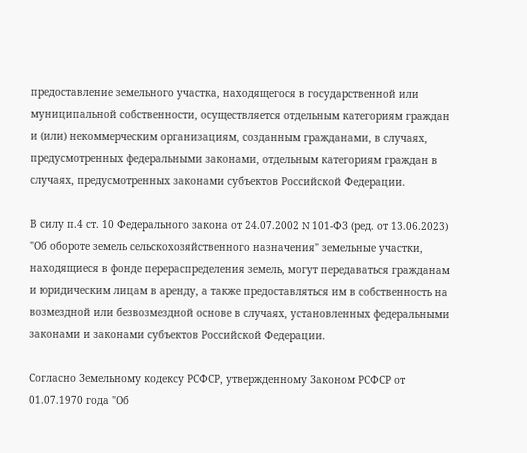предоставление земельного участка, находящегося в государственной или муниципальной собственности, осуществляется отдельным категориям граждан и (или) некоммерческим организациям, созданным гражданами, в случаях, предусмотренных федеральными законами, отдельным категориям граждан в случаях, предусмотренных законами субъектов Российской Федерации.

В силу п.4 ст. 10 Федерального закона от 24.07.2002 N 101-ФЗ (ред. от 13.06.2023) "Об обороте земель сельскохозяйственного назначения" земельные участки, находящиеся в фонде перераспределения земель, могут передаваться гражданам и юридическим лицам в аренду, а также предоставляться им в собственность на возмездной или безвозмездной основе в случаях, установленных федеральными законами и законами субъектов Российской Федерации.

Согласно Земельному кодексу РСФСР, утвержденному Законом РСФСР от 01.07.1970 года "Об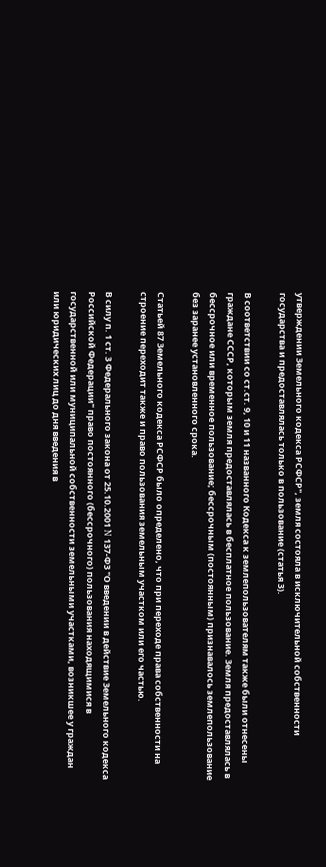утверждении Земельного кодекса РСФСР", земля состояла в исключительной собственности государства и предоставлялась только в пользование (статья 3).

В соответствии со ст.ст. 9, 10 и 11 названного Кодекса к землепользователям также были отнесены граждане СССР, которым земля предоставлялась в бесплатное пользование. Земля предоставлялась в бессрочное или временное пользование; бессрочным (постоянным) признавалось землепользование без заранее установленного срока.

Статьей 87 Земельного кодекса РСФСР было определено, что при переходе права собственности на строение переходит также и право пользования земельным участком или его частью.

В силу п. 1 ст. 3 Федерального закона от 25.10.2001 N 137-ФЗ "О введении в действие Земельного кодекса Российской Федерации" право постоянного (бессрочного) пользования находящимися в государственной или муниципальной собственности земельными участками, возникшее у граждан или юридических лиц до дня введения в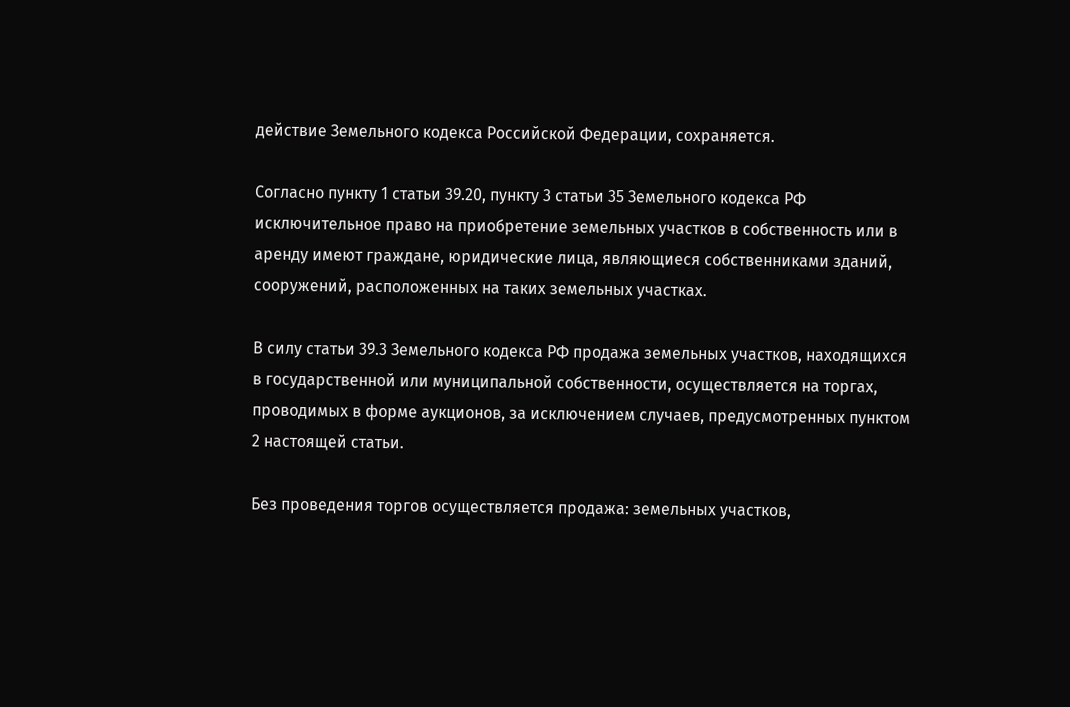действие Земельного кодекса Российской Федерации, сохраняется.

Согласно пункту 1 статьи 39.20, пункту 3 статьи 35 Земельного кодекса РФ исключительное право на приобретение земельных участков в собственность или в аренду имеют граждане, юридические лица, являющиеся собственниками зданий, сооружений, расположенных на таких земельных участках.

В силу статьи 39.3 Земельного кодекса РФ продажа земельных участков, находящихся в государственной или муниципальной собственности, осуществляется на торгах, проводимых в форме аукционов, за исключением случаев, предусмотренных пунктом 2 настоящей статьи.

Без проведения торгов осуществляется продажа: земельных участков,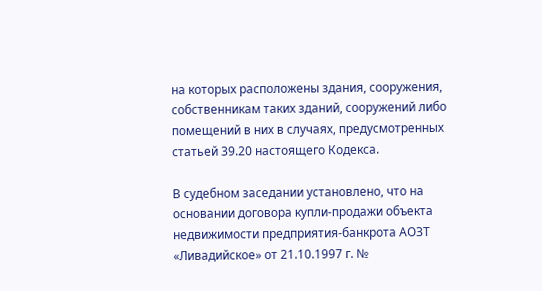на которых расположены здания, сооружения, собственникам таких зданий, сооружений либо помещений в них в случаях, предусмотренных статьей 39.20 настоящего Кодекса.

В судебном заседании установлено, что на основании договора купли-продажи объекта недвижимости предприятия-банкрота АОЗТ «Ливадийское» от 21.10.1997 г. №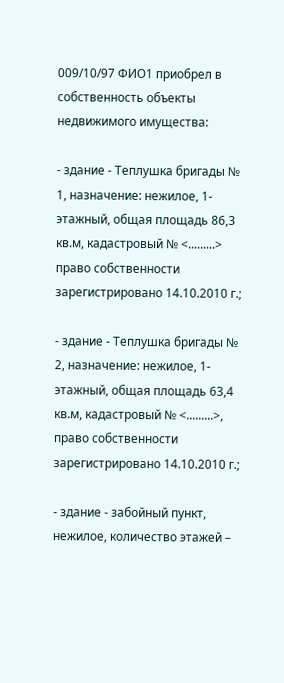009/10/97 ФИО1 приобрел в собственность объекты недвижимого имущества:

- здание - Теплушка бригады № 1, назначение: нежилое, 1-этажный, общая площадь 86,3 кв.м, кадастровый № <.........> право собственности зарегистрировано 14.10.2010 г.;

- здание - Теплушка бригады № 2, назначение: нежилое, 1-этажный, общая площадь 63,4 кв.м, кадастровый № <.........>, право собственности зарегистрировано 14.10.2010 г.;

- здание - забойный пункт, нежилое, количество этажей –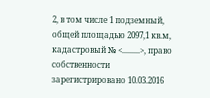2, в том числе 1 подземный, общей площадью 2097,1 кв.м, кадастровый № <.........>, право собственности зарегистрировано 10.03.2016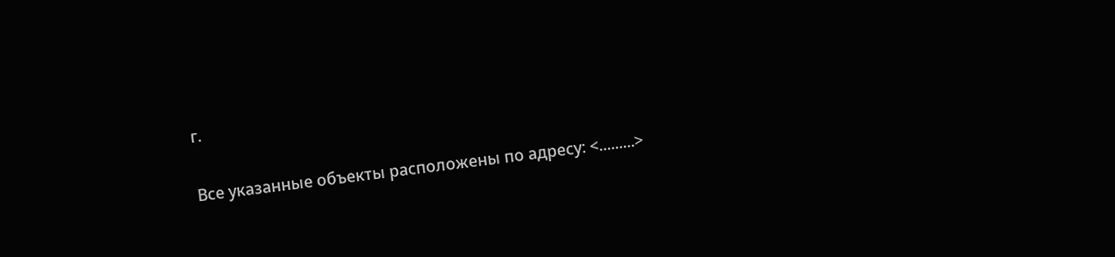г.

Все указанные объекты расположены по адресу: <.........>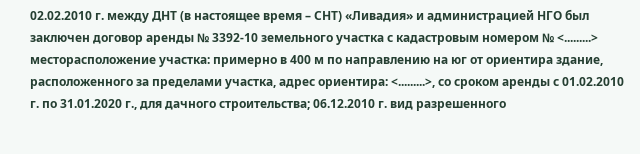02.02.2010 г. между ДНТ (в настоящее время – СНТ) «Ливадия» и администрацией НГО был заключен договор аренды № 3392-10 земельного участка с кадастровым номером № <.........> месторасположение участка: примерно в 400 м по направлению на юг от ориентира здание, расположенного за пределами участка, адрес ориентира: <.........>, со сроком аренды с 01.02.2010 г. по 31.01.2020 г., для дачного строительства; 06.12.2010 г. вид разрешенного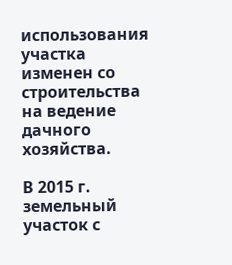использования участка изменен со строительства на ведение дачного хозяйства.

В 2015 г. земельный участок с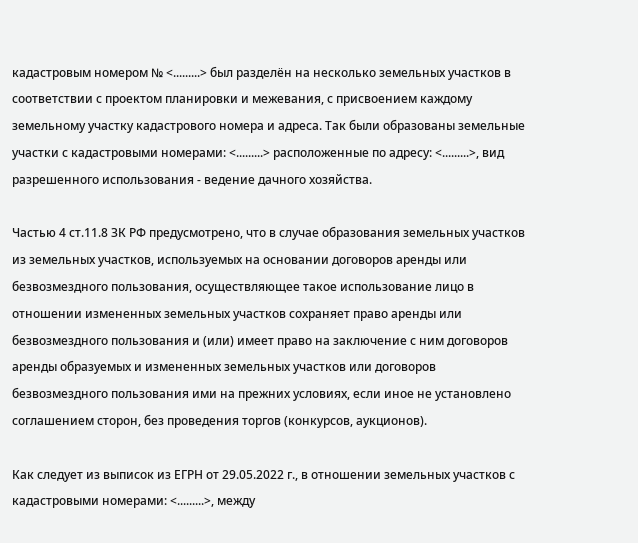кадастровым номером № <.........> был разделён на несколько земельных участков в соответствии с проектом планировки и межевания, с присвоением каждому земельному участку кадастрового номера и адреса. Так были образованы земельные участки с кадастровыми номерами: <.........> расположенные по адресу: <.........>, вид разрешенного использования - ведение дачного хозяйства.

Частью 4 ст.11.8 ЗК РФ предусмотрено, что в случае образования земельных участков из земельных участков, используемых на основании договоров аренды или безвозмездного пользования, осуществляющее такое использование лицо в отношении измененных земельных участков сохраняет право аренды или безвозмездного пользования и (или) имеет право на заключение с ним договоров аренды образуемых и измененных земельных участков или договоров безвозмездного пользования ими на прежних условиях, если иное не установлено соглашением сторон, без проведения торгов (конкурсов, аукционов).

Как следует из выписок из ЕГРН от 29.05.2022 г., в отношении земельных участков с кадастровыми номерами: <.........>, между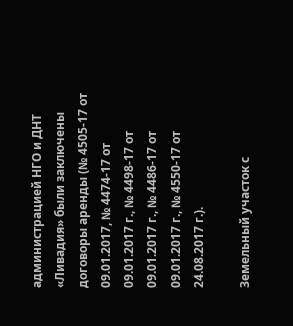администрацией НГО и ДНТ «Ливадия» были заключены договоры аренды (№ 4505-17 от 09.01.2017, № 4474-17 от 09.01.2017 г., № 4498-17 от 09.01.2017 г., № 4486-17 от 09.01.2017 г., № 4550-17 от 24.08.2017 г.).

Земельный участок с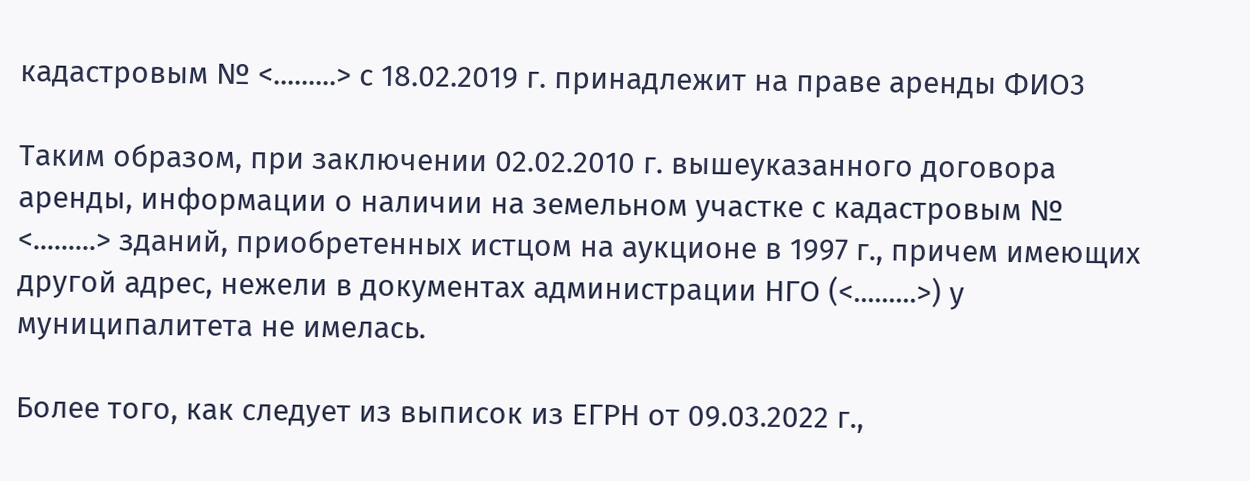кадастровым № <.........> с 18.02.2019 г. принадлежит на праве аренды ФИО3

Таким образом, при заключении 02.02.2010 г. вышеуказанного договора аренды, информации о наличии на земельном участке с кадастровым № <.........> зданий, приобретенных истцом на аукционе в 1997 г., причем имеющих другой адрес, нежели в документах администрации НГО (<.........>) у муниципалитета не имелась.

Более того, как следует из выписок из ЕГРН от 09.03.2022 г.,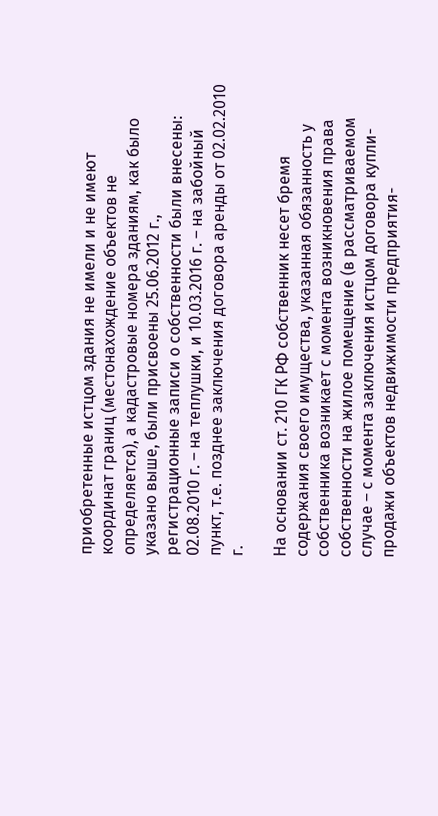приобретенные истцом здания не имели и не имеют координат границ (местонахождение объектов не определяется), а кадастровые номера зданиям, как было указано выше, были присвоены 25.06.2012 г., регистрационные записи о собственности были внесены: 02.08.2010 г. – на теплушки, и 10.03.2016 г. – на забойный пункт, т.е. позднее заключения договора аренды от 02.02.2010 г.

На основании ст. 210 ГК РФ собственник несет бремя содержания своего имущества, указанная обязанность у собственника возникает с момента возникновения права собственности на жилое помещение (в рассматриваемом случае – с момента заключения истцом договора купли-продажи объектов недвижимости предприятия-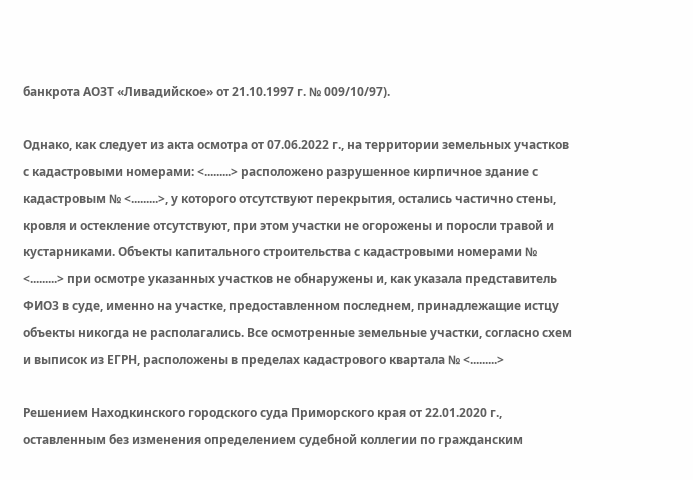банкрота АОЗТ «Ливадийское» от 21.10.1997 г. № 009/10/97).

Однако, как следует из акта осмотра от 07.06.2022 г., на территории земельных участков с кадастровыми номерами: <.........> расположено разрушенное кирпичное здание с кадастровым № <.........>, у которого отсутствуют перекрытия, остались частично стены, кровля и остекление отсутствуют, при этом участки не огорожены и поросли травой и кустарниками. Объекты капитального строительства с кадастровыми номерами № <.........> при осмотре указанных участков не обнаружены и, как указала представитель ФИО3 в суде, именно на участке, предоставленном последнем, принадлежащие истцу объекты никогда не располагались. Все осмотренные земельные участки, согласно схем и выписок из ЕГРН, расположены в пределах кадастрового квартала № <.........>

Решением Находкинского городского суда Приморского края от 22.01.2020 г., оставленным без изменения определением судебной коллегии по гражданским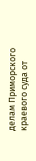делам Приморского краевого суда от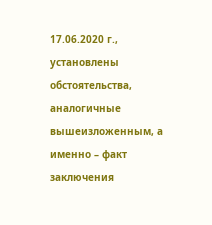17.06.2020 г., установлены обстоятельства, аналогичные вышеизложенным, а именно – факт заключения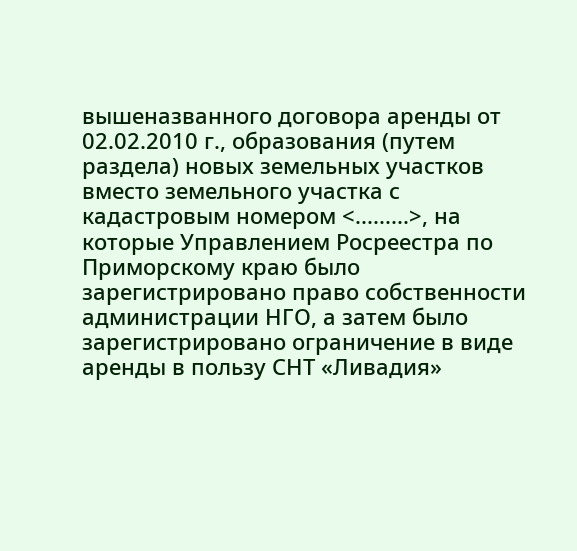вышеназванного договора аренды от 02.02.2010 г., образования (путем раздела) новых земельных участков вместо земельного участка с кадастровым номером <.........>, на которые Управлением Росреестра по Приморскому краю было зарегистрировано право собственности администрации НГО, а затем было зарегистрировано ограничение в виде аренды в пользу СНТ «Ливадия»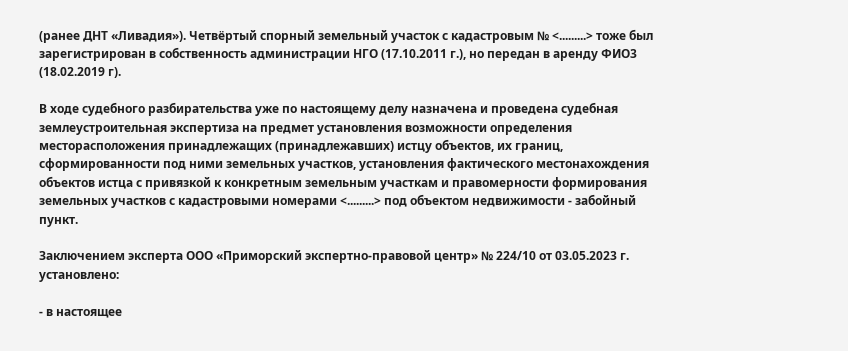(ранее ДНТ «Ливадия»). Четвёртый спорный земельный участок с кадастровым № <.........> тоже был зарегистрирован в собственность администрации НГО (17.10.2011 г.), но передан в аренду ФИО3 (18.02.2019 г).

В ходе судебного разбирательства уже по настоящему делу назначена и проведена судебная землеустроительная экспертиза на предмет установления возможности определения месторасположения принадлежащих (принадлежавших) истцу объектов, их границ, сформированности под ними земельных участков, установления фактического местонахождения объектов истца с привязкой к конкретным земельным участкам и правомерности формирования земельных участков с кадастровыми номерами <.........> под объектом недвижимости - забойный пункт.

Заключением эксперта ООО «Приморский экспертно-правовой центр» № 224/10 от 03.05.2023 г. установлено:

- в настоящее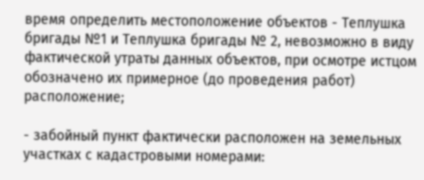время определить местоположение объектов - Теплушка бригады №1 и Теплушка бригады № 2, невозможно в виду фактической утраты данных объектов, при осмотре истцом обозначено их примерное (до проведения работ) расположение;

- забойный пункт фактически расположен на земельных участках с кадастровыми номерами: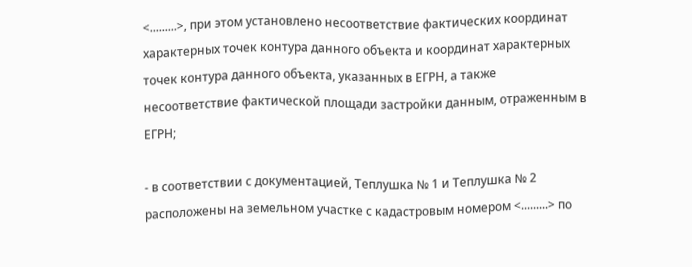<.........>, при этом установлено несоответствие фактических координат характерных точек контура данного объекта и координат характерных точек контура данного объекта, указанных в ЕГРН, а также несоответствие фактической площади застройки данным, отраженным в ЕГРН;

- в соответствии с документацией, Теплушка № 1 и Теплушка № 2 расположены на земельном участке с кадастровым номером <.........> по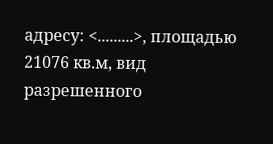адресу: <.........>, площадью 21076 кв.м, вид разрешенного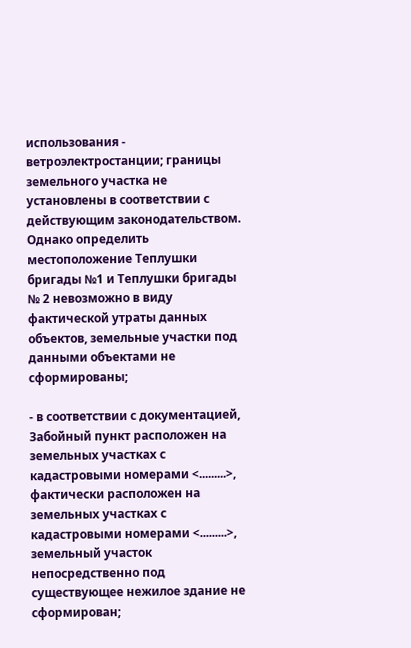использования - ветроэлектростанции; границы земельного участка не установлены в соответствии с действующим законодательством. Однако определить местоположение Теплушки бригады №1 и Теплушки бригады № 2 невозможно в виду фактической утраты данных объектов, земельные участки под данными объектами не сформированы;

- в соответствии с документацией, Забойный пункт расположен на земельных участках с кадастровыми номерами <.........>, фактически расположен на земельных участках с кадастровыми номерами <.........>, земельный участок непосредственно под существующее нежилое здание не сформирован;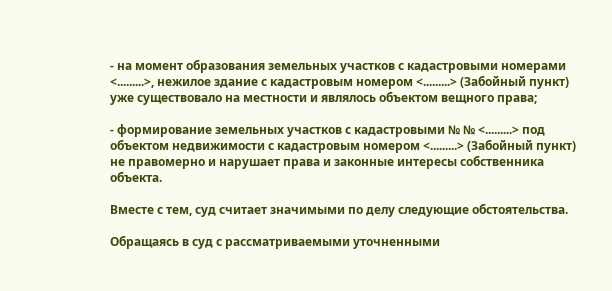- на момент образования земельных участков с кадастровыми номерами <.........>, нежилое здание с кадастровым номером <.........> (Забойный пункт) уже существовало на местности и являлось объектом вещного права;

- формирование земельных участков с кадастровыми № № <.........> под объектом недвижимости с кадастровым номером <.........> (Забойный пункт) не правомерно и нарушает права и законные интересы собственника объекта.

Вместе с тем, суд считает значимыми по делу следующие обстоятельства.

Обращаясь в суд с рассматриваемыми уточненными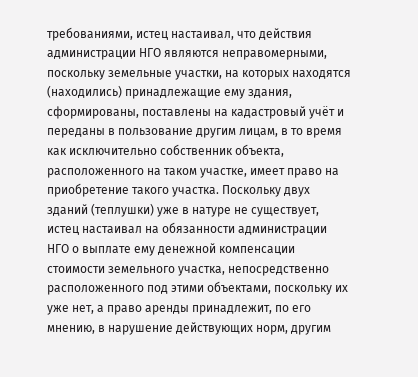требованиями, истец настаивал, что действия администрации НГО являются неправомерными, поскольку земельные участки, на которых находятся (находились) принадлежащие ему здания, сформированы, поставлены на кадастровый учёт и переданы в пользование другим лицам, в то время как исключительно собственник объекта, расположенного на таком участке, имеет право на приобретение такого участка. Поскольку двух зданий (теплушки) уже в натуре не существует, истец настаивал на обязанности администрации НГО о выплате ему денежной компенсации стоимости земельного участка, непосредственно расположенного под этими объектами, поскольку их уже нет, а право аренды принадлежит, по его мнению, в нарушение действующих норм, другим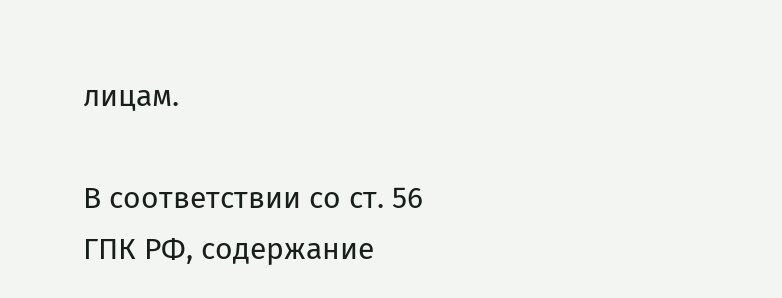лицам.

В соответствии со ст. 56 ГПК РФ, содержание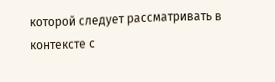которой следует рассматривать в контексте с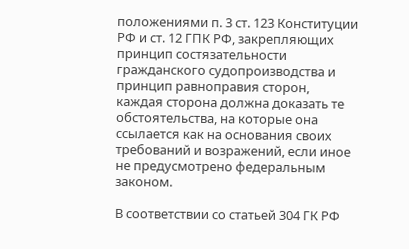положениями п. 3 ст. 123 Конституции РФ и ст. 12 ГПК РФ, закрепляющих принцип состязательности гражданского судопроизводства и принцип равноправия сторон, каждая сторона должна доказать те обстоятельства, на которые она ссылается как на основания своих требований и возражений, если иное не предусмотрено федеральным законом.

В соответствии со статьей 304 ГК РФ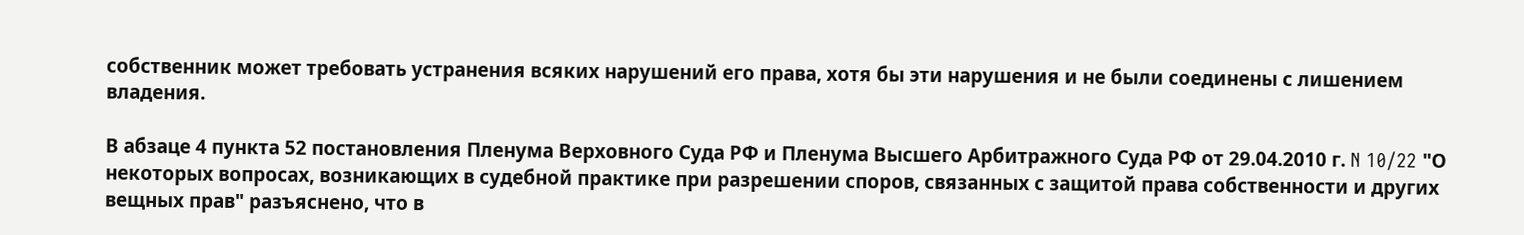собственник может требовать устранения всяких нарушений его права, хотя бы эти нарушения и не были соединены с лишением владения.

В абзаце 4 пункта 52 постановления Пленума Верховного Суда РФ и Пленума Высшего Арбитражного Суда РФ от 29.04.2010 г. N 10/22 "О некоторых вопросах, возникающих в судебной практике при разрешении споров, связанных с защитой права собственности и других вещных прав" разъяснено, что в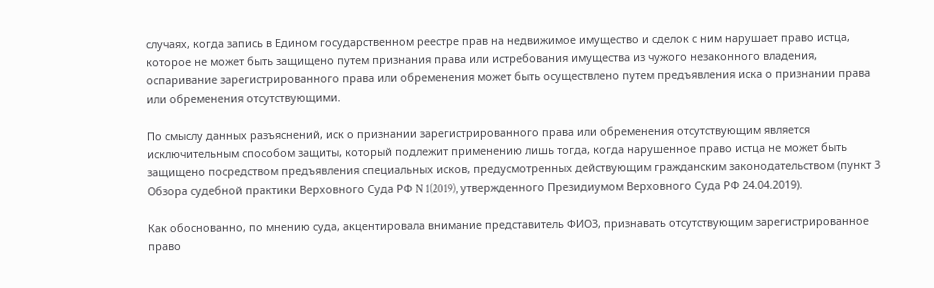случаях, когда запись в Едином государственном реестре прав на недвижимое имущество и сделок с ним нарушает право истца, которое не может быть защищено путем признания права или истребования имущества из чужого незаконного владения, оспаривание зарегистрированного права или обременения может быть осуществлено путем предъявления иска о признании права или обременения отсутствующими.

По смыслу данных разъяснений, иск о признании зарегистрированного права или обременения отсутствующим является исключительным способом защиты, который подлежит применению лишь тогда, когда нарушенное право истца не может быть защищено посредством предъявления специальных исков, предусмотренных действующим гражданским законодательством (пункт 3 Обзора судебной практики Верховного Суда РФ N 1(2019), утвержденного Президиумом Верховного Суда РФ 24.04.2019).

Как обоснованно, по мнению суда, акцентировала внимание представитель ФИО3, признавать отсутствующим зарегистрированное право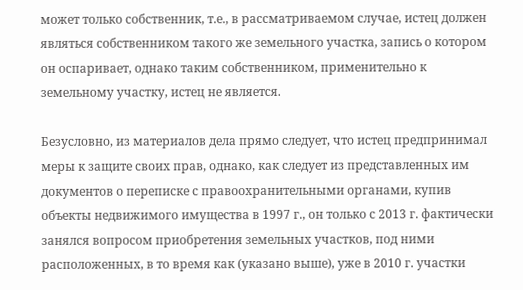может только собственник, т.е., в рассматриваемом случае, истец должен являться собственником такого же земельного участка, запись о котором он оспаривает, однако таким собственником, применительно к земельному участку, истец не является.

Безусловно, из материалов дела прямо следует, что истец предпринимал меры к защите своих прав, однако, как следует из представленных им документов о переписке с правоохранительными органами, купив объекты недвижимого имущества в 1997 г., он только с 2013 г. фактически занялся вопросом приобретения земельных участков, под ними расположенных, в то время как (указано выше), уже в 2010 г. участки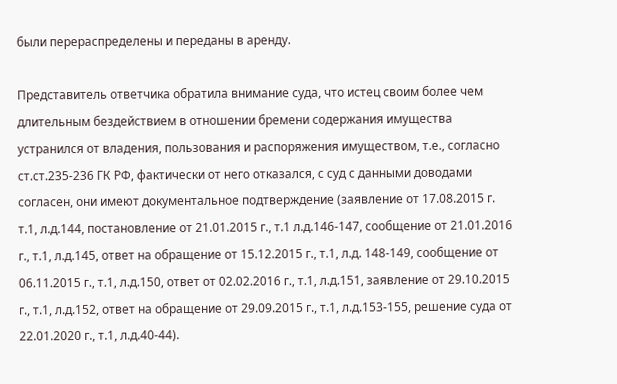были перераспределены и переданы в аренду.

Представитель ответчика обратила внимание суда, что истец своим более чем длительным бездействием в отношении бремени содержания имущества устранился от владения, пользования и распоряжения имуществом, т.е., согласно ст.ст.235-236 ГК РФ, фактически от него отказался, с суд с данными доводами согласен, они имеют документальное подтверждение (заявление от 17.08.2015 г. т.1, л.д.144, постановление от 21.01.2015 г., т.1 л.д.146-147, сообщение от 21.01.2016 г., т.1, л.д.145, ответ на обращение от 15.12.2015 г., т.1, л.д. 148-149, сообщение от 06.11.2015 г., т.1, л.д.150, ответ от 02.02.2016 г., т.1, л.д.151, заявление от 29.10.2015 г., т.1, л.д.152, ответ на обращение от 29.09.2015 г., т.1, л.д.153-155, решение суда от 22.01.2020 г., т.1, л.д.40-44).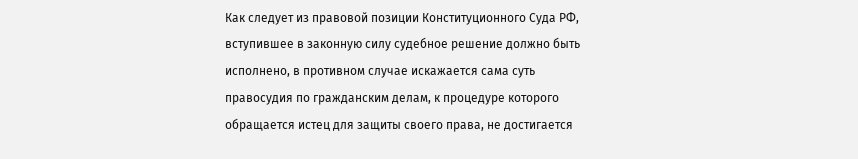Как следует из правовой позиции Конституционного Суда РФ, вступившее в законную силу судебное решение должно быть исполнено, в противном случае искажается сама суть правосудия по гражданским делам, к процедуре которого обращается истец для защиты своего права, не достигается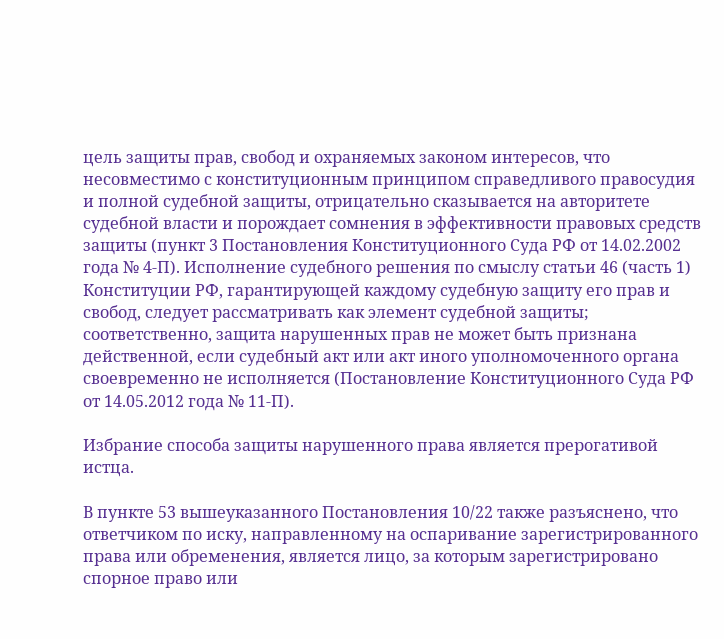цель защиты прав, свобод и охраняемых законом интересов, что несовместимо с конституционным принципом справедливого правосудия и полной судебной защиты, отрицательно сказывается на авторитете судебной власти и порождает сомнения в эффективности правовых средств защиты (пункт 3 Постановления Конституционного Суда РФ от 14.02.2002 года № 4-П). Исполнение судебного решения по смыслу статьи 46 (часть 1) Конституции РФ, гарантирующей каждому судебную защиту его прав и свобод, следует рассматривать как элемент судебной защиты; соответственно, защита нарушенных прав не может быть признана действенной, если судебный акт или акт иного уполномоченного органа своевременно не исполняется (Постановление Конституционного Суда РФ от 14.05.2012 года № 11-П).

Избрание способа защиты нарушенного права является прерогативой истца.

В пункте 53 вышеуказанного Постановления 10/22 также разъяснено, что ответчиком по иску, направленному на оспаривание зарегистрированного права или обременения, является лицо, за которым зарегистрировано спорное право или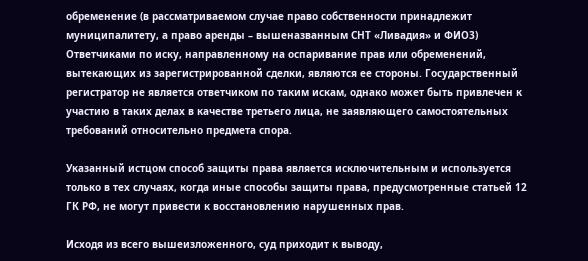обременение (в рассматриваемом случае право собственности принадлежит муниципалитету, а право аренды – вышеназванным СНТ «Ливадия» и ФИО3) Ответчиками по иску, направленному на оспаривание прав или обременений, вытекающих из зарегистрированной сделки, являются ее стороны. Государственный регистратор не является ответчиком по таким искам, однако может быть привлечен к участию в таких делах в качестве третьего лица, не заявляющего самостоятельных требований относительно предмета спора.

Указанный истцом способ защиты права является исключительным и используется только в тех случаях, когда иные способы защиты права, предусмотренные статьей 12 ГК РФ, не могут привести к восстановлению нарушенных прав.

Исходя из всего вышеизложенного, суд приходит к выводу,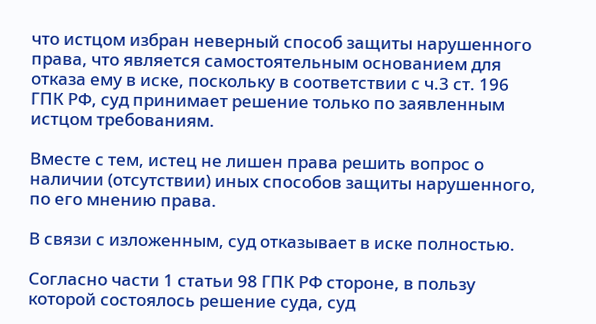что истцом избран неверный способ защиты нарушенного права, что является самостоятельным основанием для отказа ему в иске, поскольку в соответствии с ч.3 ст. 196 ГПК РФ, суд принимает решение только по заявленным истцом требованиям.

Вместе с тем, истец не лишен права решить вопрос о наличии (отсутствии) иных способов защиты нарушенного, по его мнению права.

В связи с изложенным, суд отказывает в иске полностью.

Согласно части 1 статьи 98 ГПК РФ стороне, в пользу которой состоялось решение суда, суд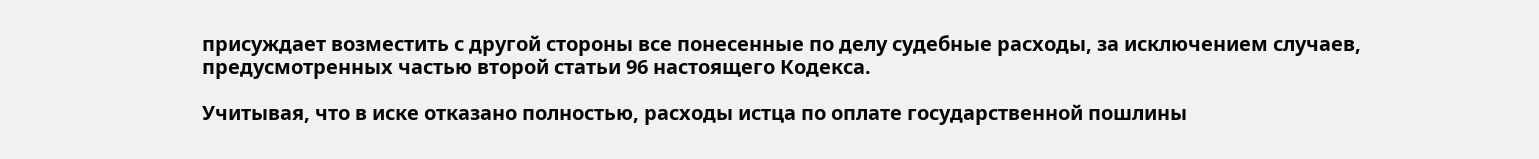присуждает возместить с другой стороны все понесенные по делу судебные расходы, за исключением случаев, предусмотренных частью второй статьи 96 настоящего Кодекса.

Учитывая, что в иске отказано полностью, расходы истца по оплате государственной пошлины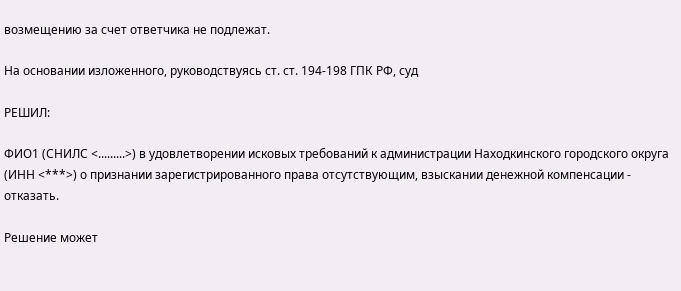возмещению за счет ответчика не подлежат.

На основании изложенного, руководствуясь ст. ст. 194-198 ГПК РФ, суд

РЕШИЛ:

ФИО1 (СНИЛС <.........>) в удовлетворении исковых требований к администрации Находкинского городского округа (ИНН <***>) о признании зарегистрированного права отсутствующим, взыскании денежной компенсации - отказать.

Решение может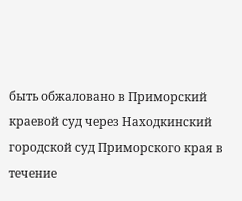быть обжаловано в Приморский краевой суд через Находкинский городской суд Приморского края в течение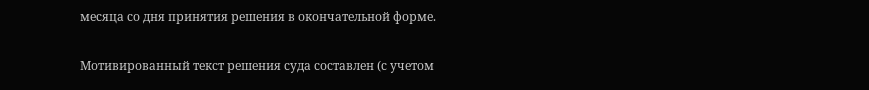месяца со дня принятия решения в окончательной форме.

Мотивированный текст решения суда составлен (с учетом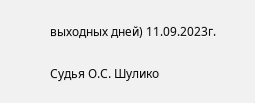выходных дней) 11.09.2023г.

Судья О.С. Шулико